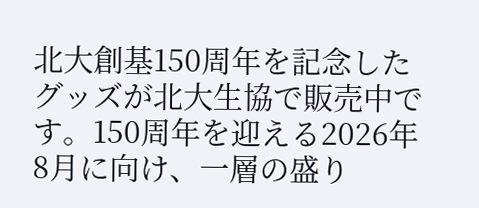北大創基150周年を記念したグッズが北大生協で販売中です。150周年を迎える2026年8月に向け、一層の盛り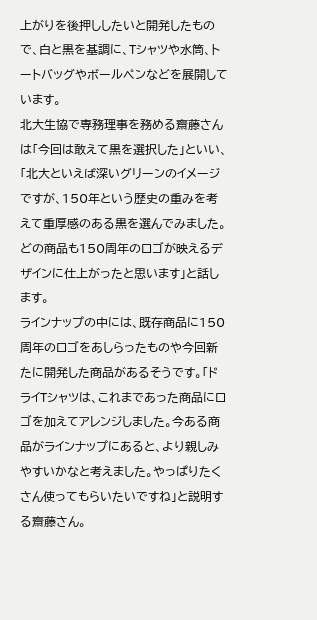上がりを後押ししたいと開発したもので、白と黒を基調に、Tシャツや水筒、トートバッグやボールペンなどを展開しています。
北大生協で専務理事を務める齋藤さんは「今回は敢えて黒を選択した」といい、「北大といえば深いグリーンのイメージですが、150年という歴史の重みを考えて重厚感のある黒を選んでみました。どの商品も150周年のロゴが映えるデザインに仕上がったと思います」と話します。
ラインナップの中には、既存商品に150周年のロゴをあしらったものや今回新たに開発した商品があるそうです。「ドライTシャツは、これまであった商品にロゴを加えてアレンジしました。今ある商品がラインナップにあると、より親しみやすいかなと考えました。やっぱりたくさん使ってもらいたいですね」と説明する齋藤さん。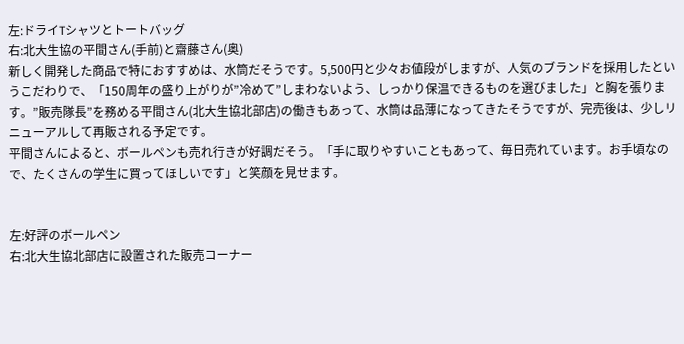左:ドライTシャツとトートバッグ
右:北大生協の平間さん(手前)と齋藤さん(奥)
新しく開発した商品で特におすすめは、水筒だそうです。5,500円と少々お値段がしますが、人気のブランドを採用したというこだわりで、「150周年の盛り上がりが”冷めて”しまわないよう、しっかり保温できるものを選びました」と胸を張ります。”販売隊長”を務める平間さん(北大生協北部店)の働きもあって、水筒は品薄になってきたそうですが、完売後は、少しリニューアルして再販される予定です。
平間さんによると、ボールペンも売れ行きが好調だそう。「手に取りやすいこともあって、毎日売れています。お手頃なので、たくさんの学生に買ってほしいです」と笑顔を見せます。


左:好評のボールペン
右:北大生協北部店に設置された販売コーナー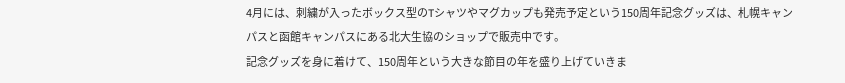4月には、刺繍が入ったボックス型のTシャツやマグカップも発売予定という150周年記念グッズは、札幌キャンパスと函館キャンパスにある北大生協のショップで販売中です。
記念グッズを身に着けて、150周年という大きな節目の年を盛り上げていきま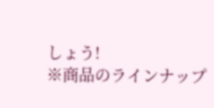しょう!
※商品のラインナップ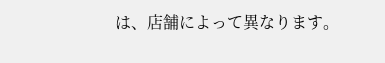は、店舗によって異なります。